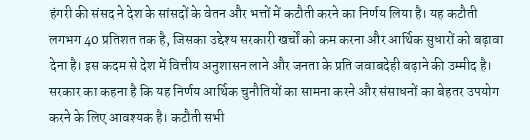हंगरी की संसद ने देश के सांसदों के वेतन और भत्तों में कटौती करने का निर्णय लिया है। यह कटौती लगभग 40 प्रतिशत तक है, जिसका उद्देश्य सरकारी खर्चों को कम करना और आर्थिक सुधारों को बढ़ावा देना है। इस कदम से देश में वित्तीय अनुशासन लाने और जनता के प्रति जवाबदेही बढ़ाने की उम्मीद है। सरकार का कहना है कि यह निर्णय आर्थिक चुनौतियों का सामना करने और संसाधनों का बेहतर उपयोग करने के लिए आवश्यक है। कटौती सभी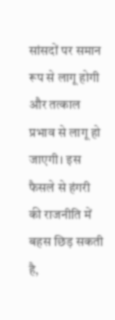सांसदों पर समान रूप से लागू होगी और तत्काल प्रभाव से लागू हो जाएगी। इस फैसले से हंगरी की राजनीति में बहस छिड़ सकती है,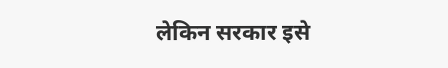लेकिन सरकार इसे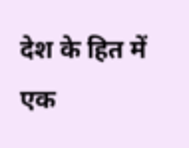देश के हित में एक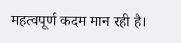महत्वपूर्ण कदम मान रही है।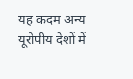यह कदम अन्य यूरोपीय देशों में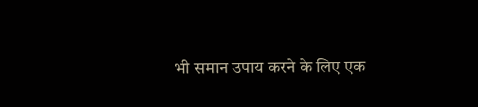भी समान उपाय करने के लिए एक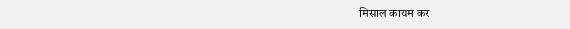मिसाल कायम कर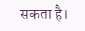सकता है।